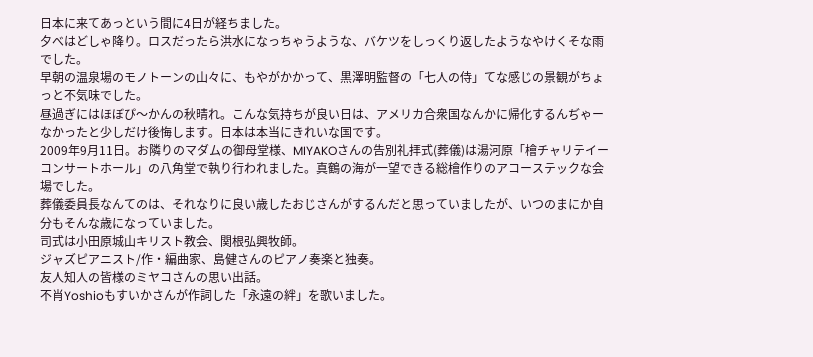日本に来てあっという間に4日が経ちました。
夕べはどしゃ降り。ロスだったら洪水になっちゃうような、バケツをしっくり返したようなやけくそな雨でした。
早朝の温泉場のモノトーンの山々に、もやがかかって、黒澤明監督の「七人の侍」てな感じの景観がちょっと不気味でした。
昼過ぎにはほぼぴ〜かんの秋晴れ。こんな気持ちが良い日は、アメリカ合衆国なんかに帰化するんぢゃーなかったと少しだけ後悔します。日本は本当にきれいな国です。
2009年9月11日。お隣りのマダムの御母堂様、MIYAKOさんの告別礼拝式(葬儀)は湯河原「檜チャリテイーコンサートホール」の八角堂で執り行われました。真鶴の海が一望できる総檜作りのアコーステックな会場でした。
葬儀委員長なんてのは、それなりに良い歳したおじさんがするんだと思っていましたが、いつのまにか自分もそんな歳になっていました。
司式は小田原城山キリスト教会、関根弘興牧師。
ジャズピアニスト/作・編曲家、島健さんのピアノ奏楽と独奏。
友人知人の皆様のミヤコさんの思い出話。
不肖Yoshioもすいかさんが作詞した「永遠の絆」を歌いました。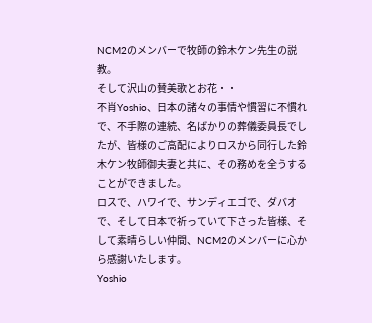NCM2のメンバーで牧師の鈴木ケン先生の説教。
そして沢山の賛美歌とお花・・
不肖Yoshio、日本の諸々の事情や慣習に不慣れで、不手際の連続、名ばかりの葬儀委員長でしたが、皆様のご高配によりロスから同行した鈴木ケン牧師御夫妻と共に、その務めを全うすることができました。
ロスで、ハワイで、サンディエゴで、ダバオで、そして日本で祈っていて下さった皆様、そして素晴らしい仲間、NCM2のメンバーに心から感謝いたします。
Yoshio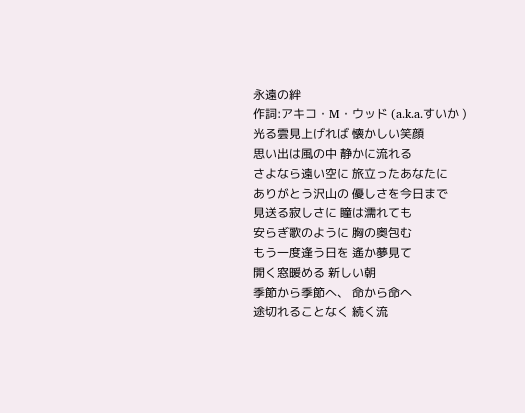永遠の絆
作詞:アキコ・M・ウッド (a.k.a.すいか )
光る雲見上げれば 懐かしい笑顔
思い出は風の中 静かに流れる
さよなら遠い空に 旅立ったあなたに
ありがとう沢山の 優しさを今日まで
見送る寂しさに 瞳は濡れても
安らぎ歌のように 胸の奥包む
もう一度逢う日を 遙か夢見て
開く窓暖める 新しい朝
季節から季節へ、 命から命へ
途切れることなく 続く流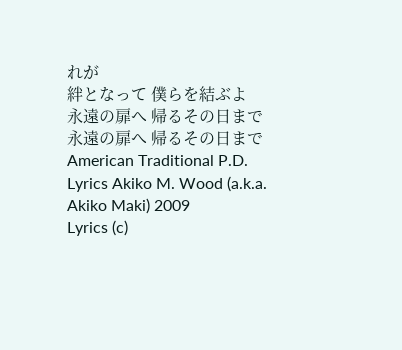れが
絆となって 僕らを結ぶよ
永遠の扉へ 帰るその日まで
永遠の扉へ 帰るその日まで
American Traditional P.D.
Lyrics Akiko M. Wood (a.k.a. Akiko Maki) 2009
Lyrics (c)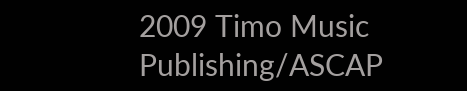2009 Timo Music Publishing/ASCAP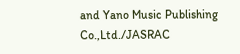and Yano Music Publishing Co.,Ltd./JASRAC